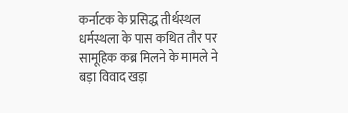कर्नाटक के प्रसिद्ध तीर्थस्थल धर्मस्थला के पास कथित तौर पर सामूहिक कब्र मिलने के मामले ने बड़ा विवाद खड़ा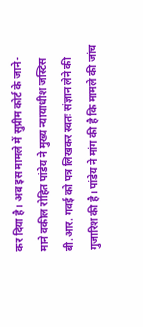कर दिया है। अब इस मामले में सुप्रीम कोर्ट के जाने-माने वकील रोहित पांडेय ने मुख्य न्यायाधीश जस्टिस बी.आर. गवई को पत्र लिखकर स्वतः संज्ञान लेने की गुजारिश की है। पांडेय ने मांग की है कि मामले की जांच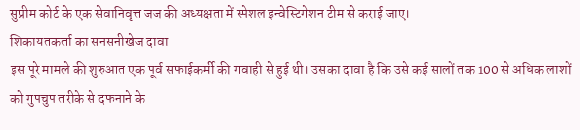सुप्रीम कोर्ट के एक सेवानिवृत्त जज की अध्यक्षता में स्पेशल इन्वेस्टिगेशन टीम से कराई जाए।
शिकायतकर्ता का सनसनीखेज दावा
इस पूरे मामले की शुरुआत एक पूर्व सफाईकर्मी की गवाही से हुई थी। उसका दावा है कि उसे कई सालों तक 100 से अधिक लाशों को गुपचुप तरीके से दफनाने के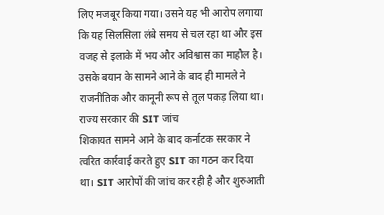लिए मजबूर किया गया। उसने यह भी आरोप लगाया कि यह सिलसिला लंबे समय से चल रहा था और इस वजह से इलाके में भय और अविश्वास का माहौल है। उसके बयान के सामने आने के बाद ही मामले ने राजनीतिक और कानूनी रूप से तूल पकड़ लिया था।
राज्य सरकार की SIT जांच
शिकायत सामने आने के बाद कर्नाटक सरकार ने त्वरित कार्रवाई करते हुए SIT का गठन कर दिया था। SIT आरोपों की जांच कर रही है और शुरुआती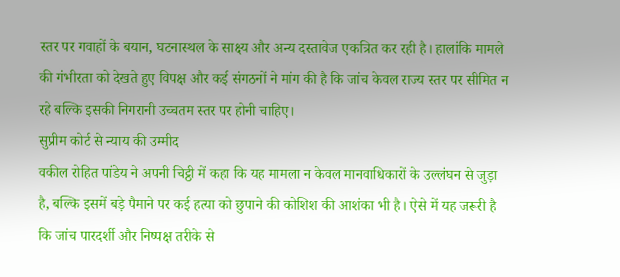स्तर पर गवाहों के बयान, घटनास्थल के साक्ष्य और अन्य दस्तावेज एकत्रित कर रही है। हालांकि मामले की गंभीरता को देखते हुए विपक्ष और कई संगठनों ने मांग की है कि जांच केवल राज्य स्तर पर सीमित न रहे बल्कि इसकी निगरानी उच्चतम स्तर पर होनी चाहिए।
सुप्रीम कोर्ट से न्याय की उम्मीद
वकील रोहित पांडेय ने अपनी चिट्ठी में कहा कि यह मामला न केवल मानवाधिकारों के उल्लंघन से जुड़ा है, बल्कि इसमें बड़े पैमाने पर कई हत्या को छुपाने की कोशिश की आशंका भी है। ऐसे में यह जरूरी है कि जांच पारदर्शी और निष्पक्ष तरीके से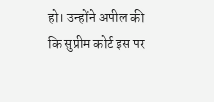हो। उन्होंने अपील की कि सुप्रीम कोर्ट इस पर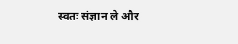स्वतः संज्ञान ले और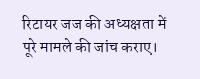रिटायर जज की अध्यक्षता में पूरे मामले की जांच कराए।